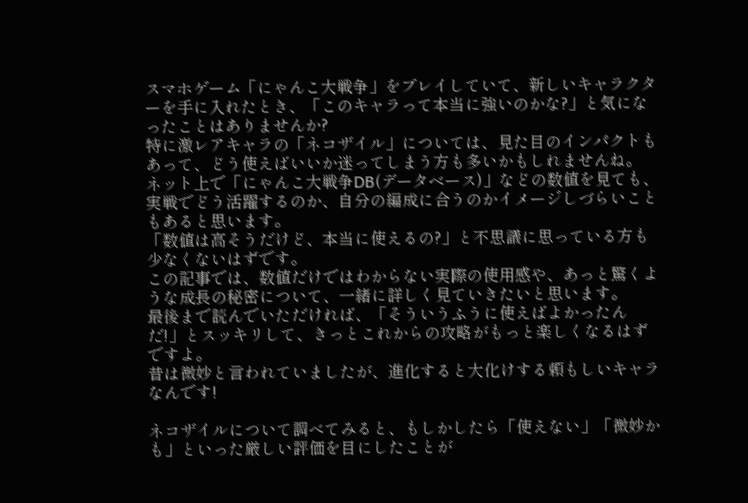スマホゲーム「にゃんこ大戦争」をプレイしていて、新しいキャラクターを手に入れたとき、「このキャラって本当に強いのかな?」と気になったことはありませんか?
特に激レアキャラの「ネコザイル」については、見た目のインパクトもあって、どう使えばいいか迷ってしまう方も多いかもしれませんね。
ネット上で「にゃんこ大戦争DB(データベース)」などの数値を見ても、実戦でどう活躍するのか、自分の編成に合うのかイメージしづらいこともあると思います。
「数値は高そうだけど、本当に使えるの?」と不思議に思っている方も少なくないはずです。
この記事では、数値だけではわからない実際の使用感や、あっと驚くような成長の秘密について、一緒に詳しく見ていきたいと思います。
最後まで読んでいただければ、「そういうふうに使えばよかったんだ!」とスッキリして、きっとこれからの攻略がもっと楽しくなるはずですよ。
昔は微妙と言われていましたが、進化すると大化けする頼もしいキャラなんです!

ネコザイルについて調べてみると、もしかしたら「使えない」「微妙かも」といった厳しい評価を目にしたことが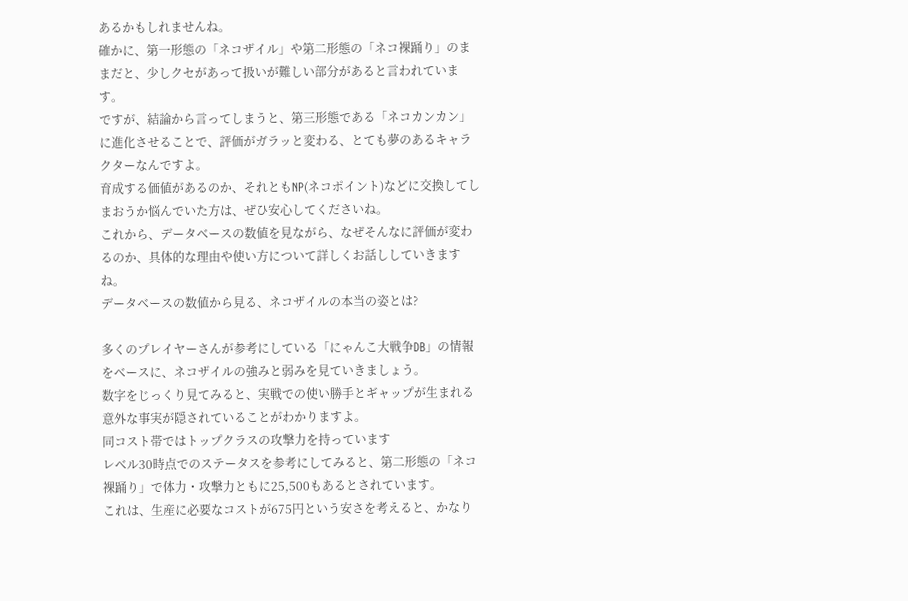あるかもしれませんね。
確かに、第一形態の「ネコザイル」や第二形態の「ネコ裸踊り」のままだと、少しクセがあって扱いが難しい部分があると言われています。
ですが、結論から言ってしまうと、第三形態である「ネコカンカン」に進化させることで、評価がガラッと変わる、とても夢のあるキャラクターなんですよ。
育成する価値があるのか、それともNP(ネコポイント)などに交換してしまおうか悩んでいた方は、ぜひ安心してくださいね。
これから、データベースの数値を見ながら、なぜそんなに評価が変わるのか、具体的な理由や使い方について詳しくお話ししていきますね。
データベースの数値から見る、ネコザイルの本当の姿とは?

多くのプレイヤーさんが参考にしている「にゃんこ大戦争DB」の情報をベースに、ネコザイルの強みと弱みを見ていきましょう。
数字をじっくり見てみると、実戦での使い勝手とギャップが生まれる意外な事実が隠されていることがわかりますよ。
同コスト帯ではトップクラスの攻撃力を持っています
レベル30時点でのステータスを参考にしてみると、第二形態の「ネコ裸踊り」で体力・攻撃力ともに25,500もあるとされています。
これは、生産に必要なコストが675円という安さを考えると、かなり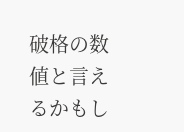破格の数値と言えるかもし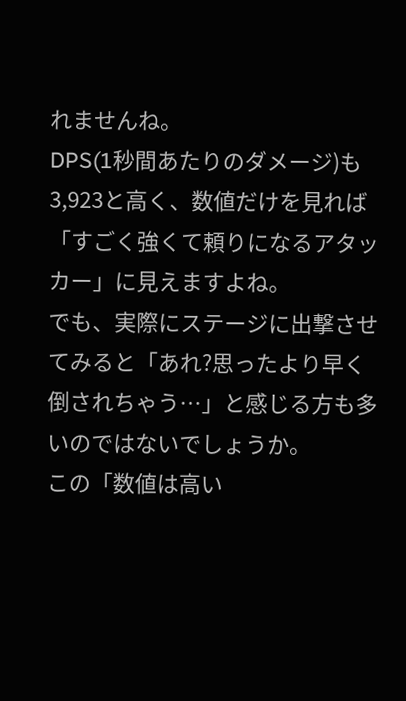れませんね。
DPS(1秒間あたりのダメージ)も3,923と高く、数値だけを見れば「すごく強くて頼りになるアタッカー」に見えますよね。
でも、実際にステージに出撃させてみると「あれ?思ったより早く倒されちゃう…」と感じる方も多いのではないでしょうか。
この「数値は高い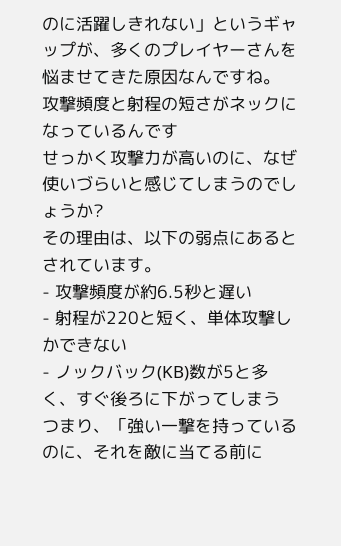のに活躍しきれない」というギャップが、多くのプレイヤーさんを悩ませてきた原因なんですね。
攻撃頻度と射程の短さがネックになっているんです
せっかく攻撃力が高いのに、なぜ使いづらいと感じてしまうのでしょうか?
その理由は、以下の弱点にあるとされています。
- 攻撃頻度が約6.5秒と遅い
- 射程が220と短く、単体攻撃しかできない
- ノックバック(KB)数が5と多く、すぐ後ろに下がってしまう
つまり、「強い一撃を持っているのに、それを敵に当てる前に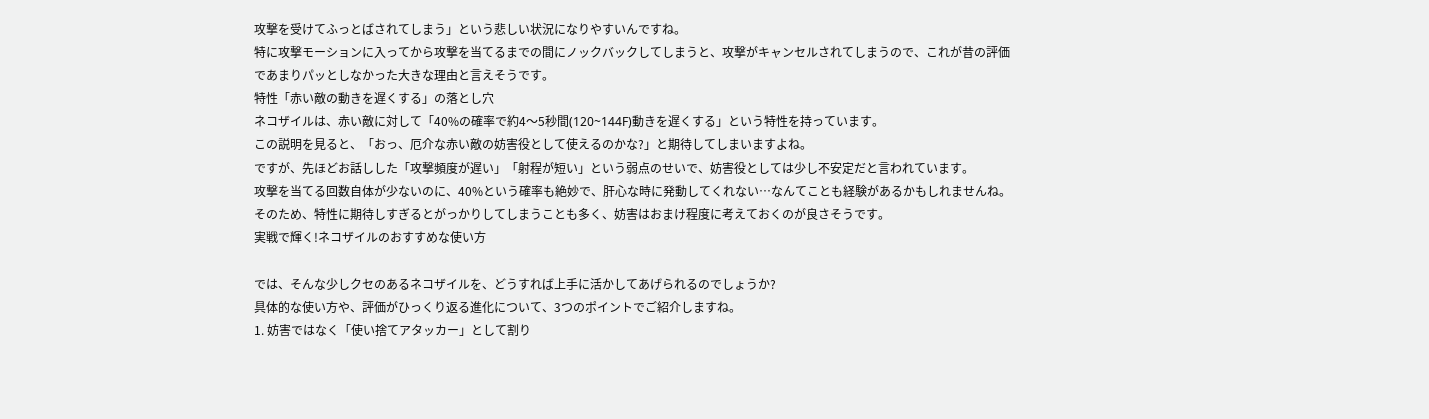攻撃を受けてふっとばされてしまう」という悲しい状況になりやすいんですね。
特に攻撃モーションに入ってから攻撃を当てるまでの間にノックバックしてしまうと、攻撃がキャンセルされてしまうので、これが昔の評価であまりパッとしなかった大きな理由と言えそうです。
特性「赤い敵の動きを遅くする」の落とし穴
ネコザイルは、赤い敵に対して「40%の確率で約4〜5秒間(120~144F)動きを遅くする」という特性を持っています。
この説明を見ると、「おっ、厄介な赤い敵の妨害役として使えるのかな?」と期待してしまいますよね。
ですが、先ほどお話しした「攻撃頻度が遅い」「射程が短い」という弱点のせいで、妨害役としては少し不安定だと言われています。
攻撃を当てる回数自体が少ないのに、40%という確率も絶妙で、肝心な時に発動してくれない…なんてことも経験があるかもしれませんね。
そのため、特性に期待しすぎるとがっかりしてしまうことも多く、妨害はおまけ程度に考えておくのが良さそうです。
実戦で輝く!ネコザイルのおすすめな使い方

では、そんな少しクセのあるネコザイルを、どうすれば上手に活かしてあげられるのでしょうか?
具体的な使い方や、評価がひっくり返る進化について、3つのポイントでご紹介しますね。
1. 妨害ではなく「使い捨てアタッカー」として割り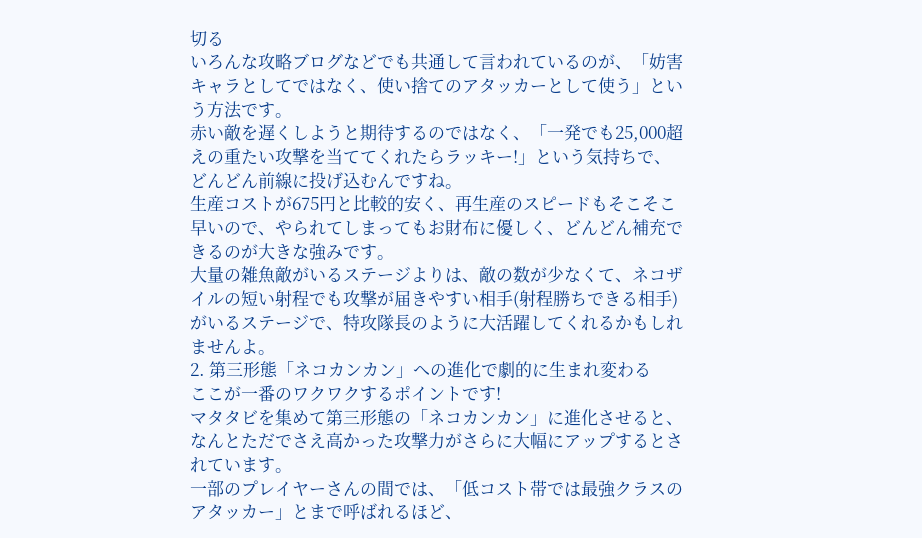切る
いろんな攻略ブログなどでも共通して言われているのが、「妨害キャラとしてではなく、使い捨てのアタッカーとして使う」という方法です。
赤い敵を遅くしようと期待するのではなく、「一発でも25,000超えの重たい攻撃を当ててくれたらラッキー!」という気持ちで、どんどん前線に投げ込むんですね。
生産コストが675円と比較的安く、再生産のスピードもそこそこ早いので、やられてしまってもお財布に優しく、どんどん補充できるのが大きな強みです。
大量の雑魚敵がいるステージよりは、敵の数が少なくて、ネコザイルの短い射程でも攻撃が届きやすい相手(射程勝ちできる相手)がいるステージで、特攻隊長のように大活躍してくれるかもしれませんよ。
2. 第三形態「ネコカンカン」への進化で劇的に生まれ変わる
ここが一番のワクワクするポイントです!
マタタビを集めて第三形態の「ネコカンカン」に進化させると、なんとただでさえ高かった攻撃力がさらに大幅にアップするとされています。
一部のプレイヤーさんの間では、「低コスト帯では最強クラスのアタッカー」とまで呼ばれるほど、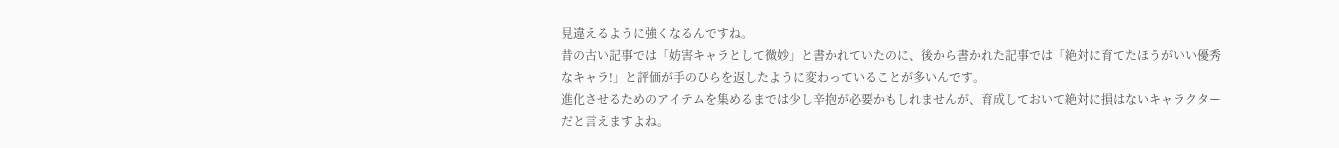見違えるように強くなるんですね。
昔の古い記事では「妨害キャラとして微妙」と書かれていたのに、後から書かれた記事では「絶対に育てたほうがいい優秀なキャラ!」と評価が手のひらを返したように変わっていることが多いんです。
進化させるためのアイテムを集めるまでは少し辛抱が必要かもしれませんが、育成しておいて絶対に損はないキャラクターだと言えますよね。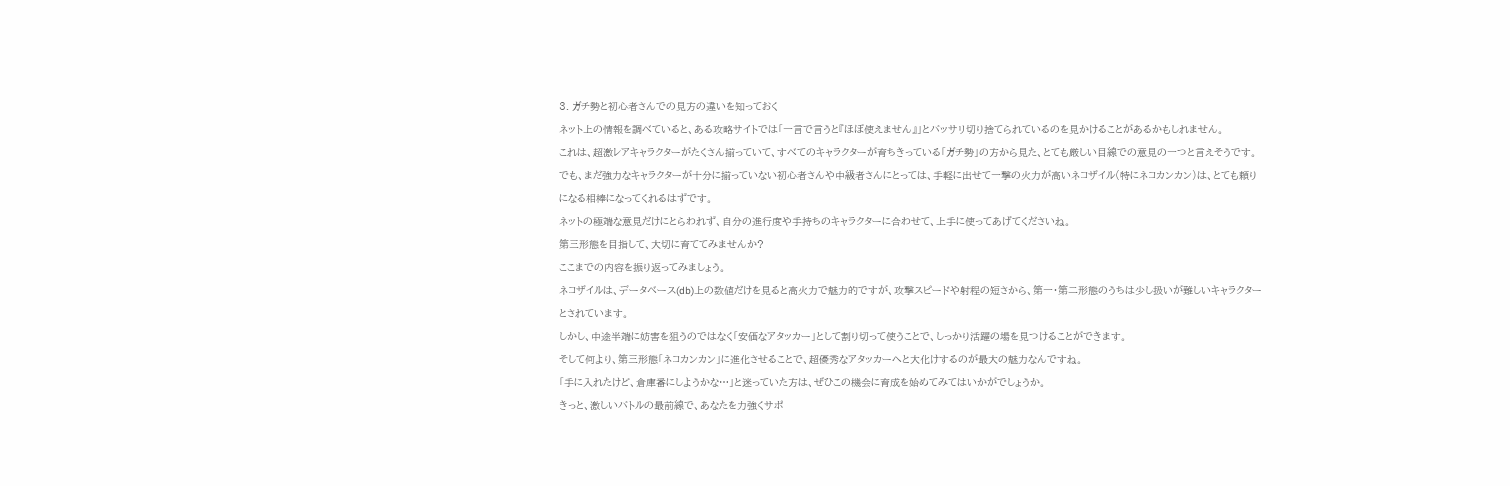3. ガチ勢と初心者さんでの見方の違いを知っておく
ネット上の情報を調べていると、ある攻略サイトでは「一言で言うと『ほぼ使えません』」とバッサリ切り捨てられているのを見かけることがあるかもしれません。
これは、超激レアキャラクターがたくさん揃っていて、すべてのキャラクターが育ちきっている「ガチ勢」の方から見た、とても厳しい目線での意見の一つと言えそうです。
でも、まだ強力なキャラクターが十分に揃っていない初心者さんや中級者さんにとっては、手軽に出せて一撃の火力が高いネコザイル(特にネコカンカン)は、とても頼りになる相棒になってくれるはずです。
ネットの極端な意見だけにとらわれず、自分の進行度や手持ちのキャラクターに合わせて、上手に使ってあげてくださいね。
第三形態を目指して、大切に育ててみませんか?
ここまでの内容を振り返ってみましょう。
ネコザイルは、データベース(db)上の数値だけを見ると高火力で魅力的ですが、攻撃スピードや射程の短さから、第一・第二形態のうちは少し扱いが難しいキャラクターとされています。
しかし、中途半端に妨害を狙うのではなく「安価なアタッカー」として割り切って使うことで、しっかり活躍の場を見つけることができます。
そして何より、第三形態「ネコカンカン」に進化させることで、超優秀なアタッカーへと大化けするのが最大の魅力なんですね。
「手に入れたけど、倉庫番にしようかな…」と迷っていた方は、ぜひこの機会に育成を始めてみてはいかがでしょうか。
きっと、激しいバトルの最前線で、あなたを力強くサポ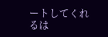ートしてくれるは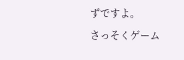ずですよ。
さっそくゲーム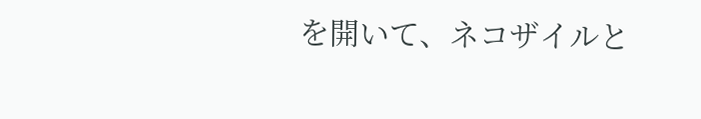を開いて、ネコザイルと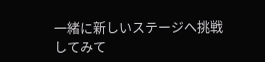一緒に新しいステージへ挑戦してみて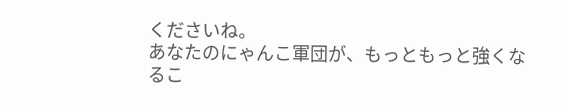くださいね。
あなたのにゃんこ軍団が、もっともっと強くなるこ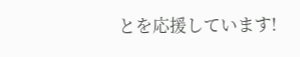とを応援しています!